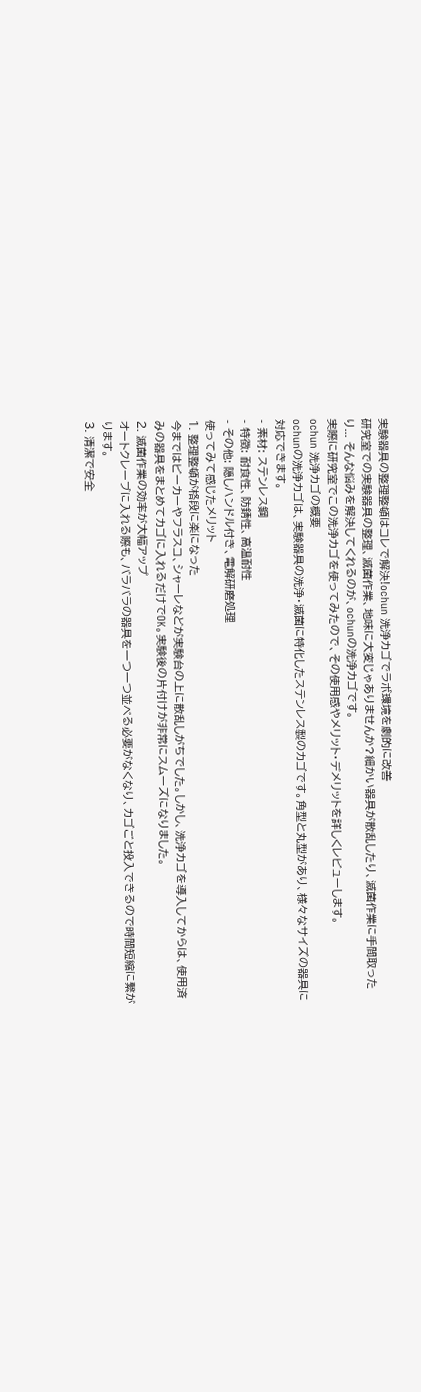実験器具の整理整頓はコレで解決!ochun 洗浄カゴでラボ環境を劇的に改善
研究室での実験器具の整理、滅菌作業、地味に大変じゃありませんか?細かい器具が散乱したり、滅菌作業に手間取ったり... そんな悩みを解決してくれるのが、ochunの洗浄カゴです。
実際に研究室でこの洗浄カゴを使ってみたので、その使用感やメリット・デメリットを詳しくレビューします。
ochun 洗浄カゴの概要
ochunの洗浄カゴは、実験器具の洗浄・滅菌に特化したステンレス製のカゴです。角型と丸型があり、様々なサイズの器具に対応できます。
- 素材: ステンレス鋼
- 特徴: 耐食性、防錆性、高温耐性
- その他: 隠しハンドル付き、電解研磨処理
使ってみて感じたメリット
1. 整理整頓が格段に楽になった
今まではビーカーやフラスコ、シャーレなどが実験台の上に散乱しがちでした。しかし、洗浄カゴを導入してからは、使用済みの器具をまとめてカゴに入れるだけでOK。実験後の片付けが非常にスムーズになりました。
2. 滅菌作業の効率が大幅アップ
オートクレーブに入れる際も、バラバラの器具を一つ一つ並べる必要がなくなり、カゴごと投入できるので時間短縮に繋がります。
3. 清潔で安全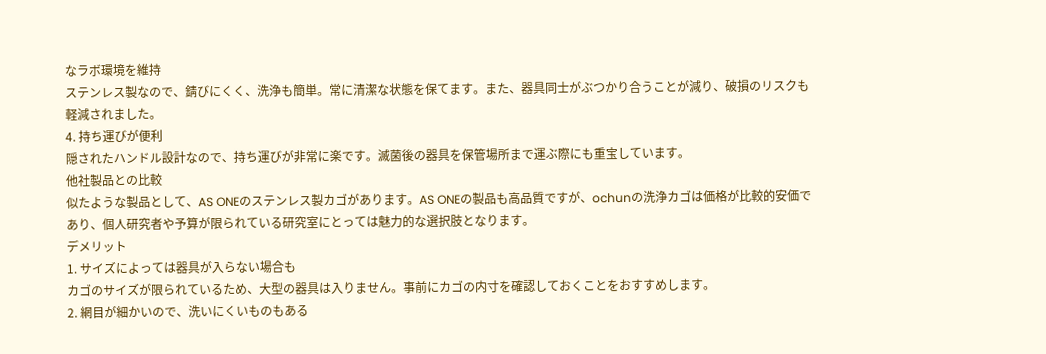なラボ環境を維持
ステンレス製なので、錆びにくく、洗浄も簡単。常に清潔な状態を保てます。また、器具同士がぶつかり合うことが減り、破損のリスクも軽減されました。
4. 持ち運びが便利
隠されたハンドル設計なので、持ち運びが非常に楽です。滅菌後の器具を保管場所まで運ぶ際にも重宝しています。
他社製品との比較
似たような製品として、AS ONEのステンレス製カゴがあります。AS ONEの製品も高品質ですが、ochunの洗浄カゴは価格が比較的安価であり、個人研究者や予算が限られている研究室にとっては魅力的な選択肢となります。
デメリット
1. サイズによっては器具が入らない場合も
カゴのサイズが限られているため、大型の器具は入りません。事前にカゴの内寸を確認しておくことをおすすめします。
2. 網目が細かいので、洗いにくいものもある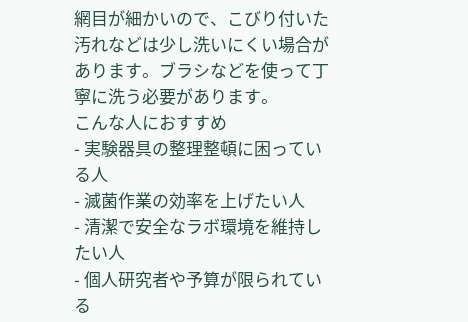網目が細かいので、こびり付いた汚れなどは少し洗いにくい場合があります。ブラシなどを使って丁寧に洗う必要があります。
こんな人におすすめ
- 実験器具の整理整頓に困っている人
- 滅菌作業の効率を上げたい人
- 清潔で安全なラボ環境を維持したい人
- 個人研究者や予算が限られている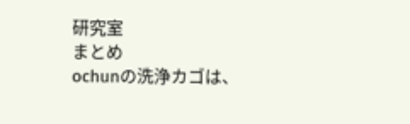研究室
まとめ
ochunの洗浄カゴは、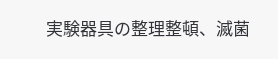実験器具の整理整頓、滅菌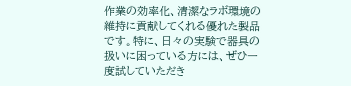作業の効率化、清潔なラボ環境の維持に貢献してくれる優れた製品です。特に、日々の実験で器具の扱いに困っている方には、ぜひ一度試していただき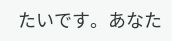たいです。あなた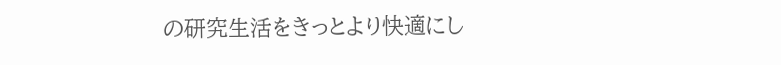の研究生活をきっとより快適にし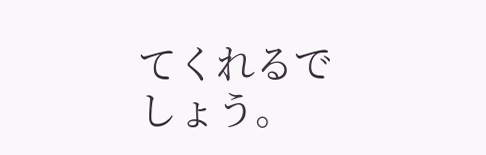てくれるでしょう。